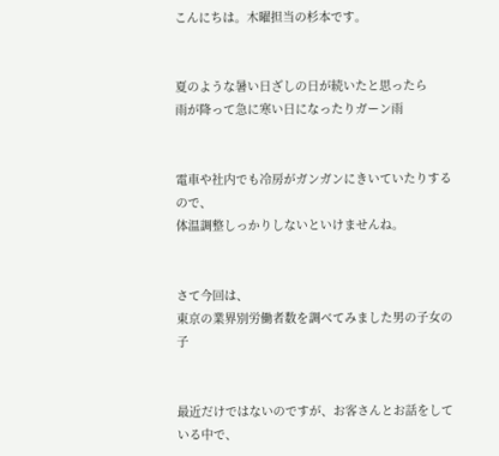こんにちは。木曜担当の杉本です。


夏のような暑い日ざしの日が続いたと思ったら
雨が降って急に寒い日になったりガーン雨


電車や社内でも冷房がガンガンにきいていたりするので、
体温調整しっかりしないといけませんね。


さて今回は、
東京の業界別労働者数を調べてみました男の子女の子


最近だけではないのですが、お客さんとお話をしている中で、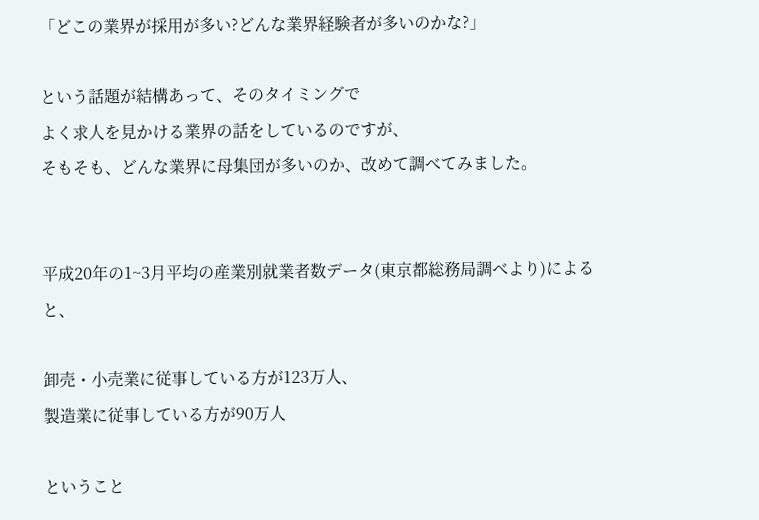「どこの業界が採用が多い?どんな業界経験者が多いのかな?」

という話題が結構あって、そのタイミングで
よく求人を見かける業界の話をしているのですが、
そもそも、どんな業界に母集団が多いのか、改めて調べてみました。


平成20年の1~3月平均の産業別就業者数データ(東京都総務局調べより)によると、

卸売・小売業に従事している方が123万人、
製造業に従事している方が90万人

ということ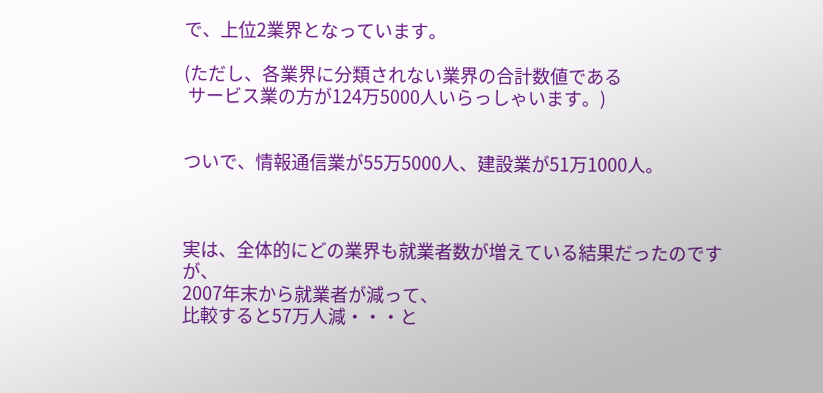で、上位2業界となっています。

(ただし、各業界に分類されない業界の合計数値である
 サービス業の方が124万5000人いらっしゃいます。)


ついで、情報通信業が55万5000人、建設業が51万1000人。



実は、全体的にどの業界も就業者数が増えている結果だったのですが、
2007年末から就業者が減って、
比較すると57万人減・・・と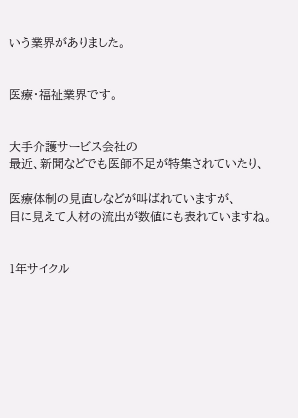いう業界がありました。


医療・福祉業界です。


大手介護サービス会社の
最近、新聞などでも医師不足が特集されていたり、

医療体制の見直しなどが叫ばれていますが、
目に見えて人材の流出が数値にも表れていますね。


1年サイクル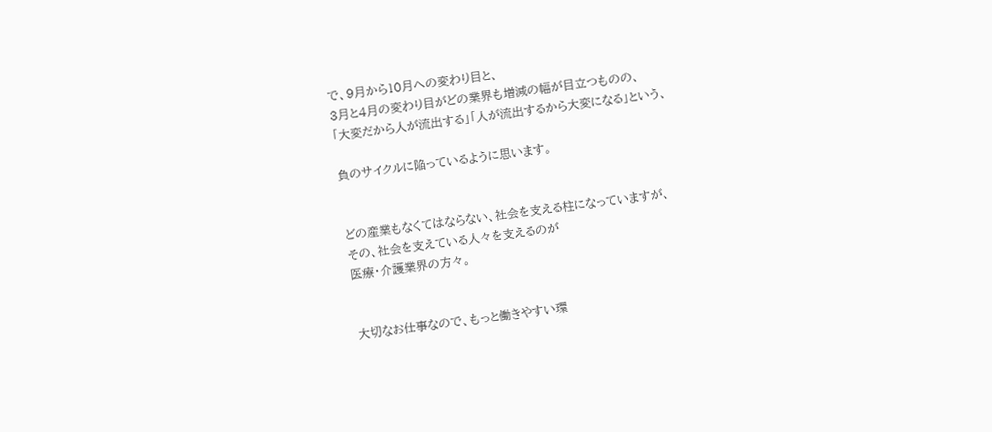で、9月から10月への変わり目と、
3月と4月の変わり目がどの業界も増減の幅が目立つものの、
「大変だから人が流出する」「人が流出するから大変になる」という、

負のサイクルに陥っているように思います。


どの産業もなくてはならない、社会を支える柱になっていますが、
その、社会を支えている人々を支えるのが
医療・介護業界の方々。


大切なお仕事なので、もっと働きやすい環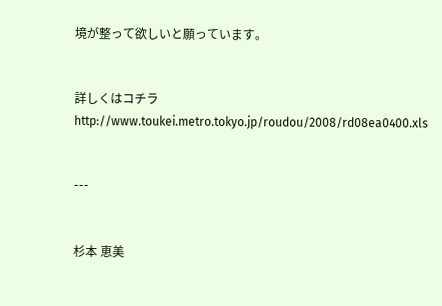境が整って欲しいと願っています。


詳しくはコチラ
http://www.toukei.metro.tokyo.jp/roudou/2008/rd08ea0400.xls


---


杉本 恵美